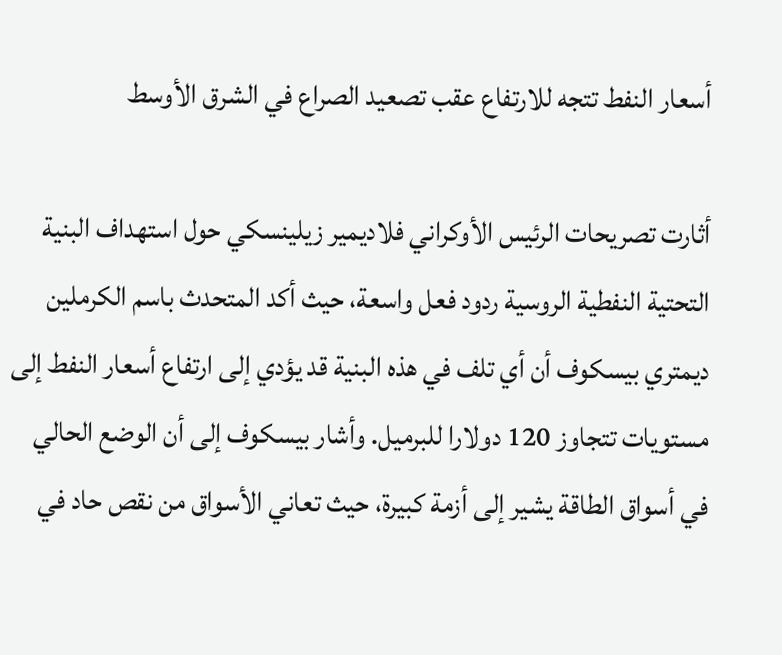أسعار النفط تتجه للارتفاع عقب تصعيد الصراع في الشرق الأوسط

أثارت تصريحات الرئيس الأوكراني فلاديمير زيلينسكي حول استهداف البنية التحتية النفطية الروسية ردود فعل واسعة، حيث أكد المتحدث باسم الكرملين ديمتري بيسكوف أن أي تلف في هذه البنية قد يؤدي إلى ارتفاع أسعار النفط إلى مستويات تتجاوز 120 دولارا للبرميل. وأشار بيسكوف إلى أن الوضع الحالي في أسواق الطاقة يشير إلى أزمة كبيرة، حيث تعاني الأسواق من نقص حاد في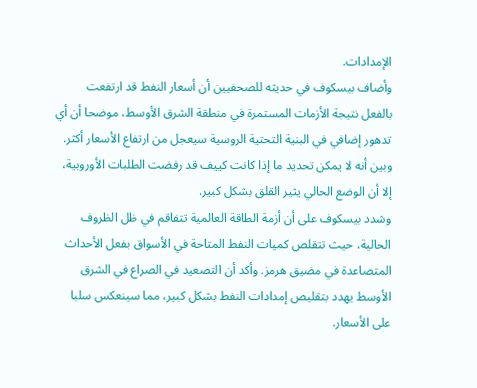الإمدادات.
وأضاف بيسكوف في حديثه للصحفيين أن أسعار النفط قد ارتفعت بالفعل نتيجة الأزمات المستمرة في منطقة الشرق الأوسط، موضحا أن أي تدهور إضافي في البنية التحتية الروسية سيعجل من ارتفاع الأسعار أكثر. وبين أنه لا يمكن تحديد ما إذا كانت كييف قد رفضت الطلبات الأوروبية، إلا أن الوضع الحالي يثير القلق بشكل كبير.
وشدد بيسكوف على أن أزمة الطاقة العالمية تتفاقم في ظل الظروف الحالية، حيث تتقلص كميات النفط المتاحة في الأسواق بفعل الأحداث المتصاعدة في مضيق هرمز. وأكد أن التصعيد في الصراع في الشرق الأوسط يهدد بتقليص إمدادات النفط بشكل كبير، مما سينعكس سلبا على الأسعار.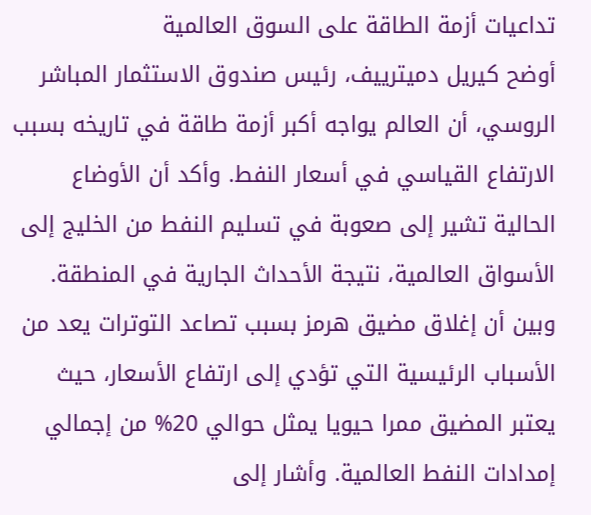تداعيات أزمة الطاقة على السوق العالمية
أوضح كيريل دميترييف، رئيس صندوق الاستثمار المباشر الروسي، أن العالم يواجه أكبر أزمة طاقة في تاريخه بسبب الارتفاع القياسي في أسعار النفط. وأكد أن الأوضاع الحالية تشير إلى صعوبة في تسليم النفط من الخليج إلى الأسواق العالمية، نتيجة الأحداث الجارية في المنطقة.
وبين أن إغلاق مضيق هرمز بسبب تصاعد التوترات يعد من الأسباب الرئيسية التي تؤدي إلى ارتفاع الأسعار، حيث يعتبر المضيق ممرا حيويا يمثل حوالي 20% من إجمالي إمدادات النفط العالمية. وأشار إلى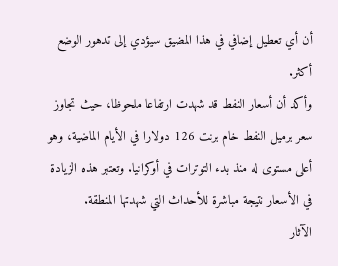أن أي تعطيل إضافي في هذا المضيق سيؤدي إلى تدهور الوضع أكثر.
وأكد أن أسعار النفط قد شهدت ارتفاعا ملحوظا، حيث تجاوز سعر برميل النفط خام برنت 126 دولارا في الأيام الماضية، وهو أعلى مستوى له منذ بدء التوترات في أوكرانيا. وتعتبر هذه الزيادة في الأسعار نتيجة مباشرة للأحداث التي شهدتها المنطقة.
الآثار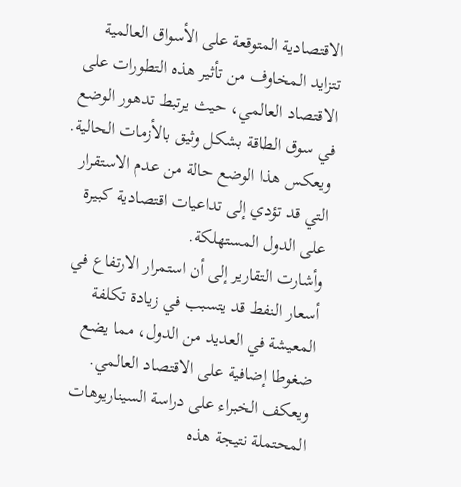الاقتصادية المتوقعة على الأسواق العالمية
تتزايد المخاوف من تأثير هذه التطورات على الاقتصاد العالمي، حيث يرتبط تدهور الوضع في سوق الطاقة بشكل وثيق بالأزمات الحالية. ويعكس هذا الوضع حالة من عدم الاستقرار التي قد تؤدي إلى تداعيات اقتصادية كبيرة على الدول المستهلكة.
وأشارت التقارير إلى أن استمرار الارتفاع في أسعار النفط قد يتسبب في زيادة تكلفة المعيشة في العديد من الدول، مما يضع ضغوطا إضافية على الاقتصاد العالمي. ويعكف الخبراء على دراسة السيناريوهات المحتملة نتيجة هذه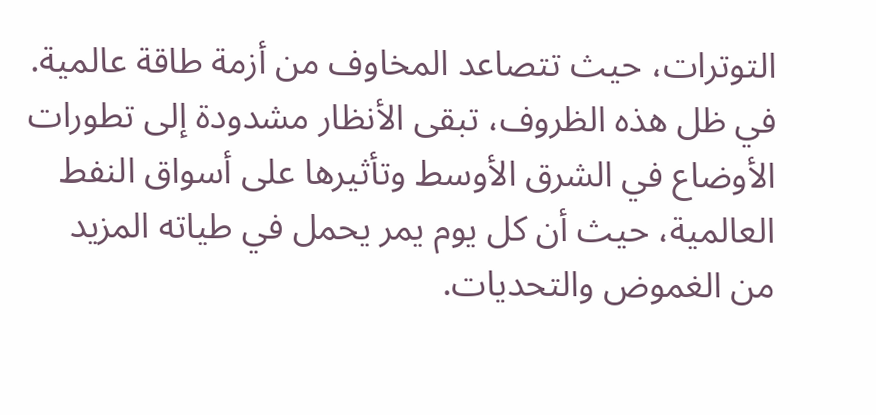التوترات، حيث تتصاعد المخاوف من أزمة طاقة عالمية.
في ظل هذه الظروف، تبقى الأنظار مشدودة إلى تطورات الأوضاع في الشرق الأوسط وتأثيرها على أسواق النفط العالمية، حيث أن كل يوم يمر يحمل في طياته المزيد من الغموض والتحديات.